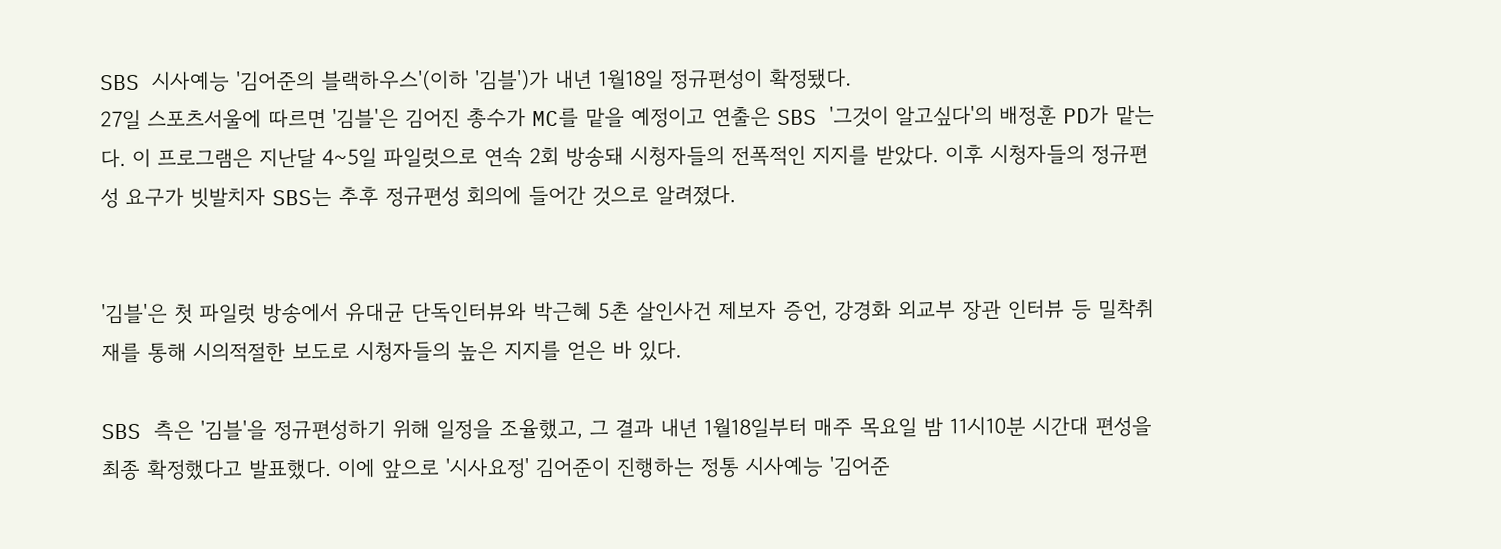SBS 시사예능 '김어준의 블랙하우스'(이하 '김블')가 내년 1월18일 정규편성이 확정됐다.
27일 스포츠서울에 따르면 '김블'은 김어진 총수가 MC를 맡을 예정이고 연출은 SBS '그것이 알고싶다'의 배정훈 PD가 맡는다. 이 프로그램은 지난달 4~5일 파일럿으로 연속 2회 방송돼 시청자들의 전폭적인 지지를 받았다. 이후 시청자들의 정규편성 요구가 빗발치자 SBS는 추후 정규편성 회의에 들어간 것으로 알려졌다.


'김블'은 첫 파일럿 방송에서 유대균 단독인터뷰와 박근혜 5촌 살인사건 제보자 증언, 강경화 외교부 장관 인터뷰 등 밀착취재를 통해 시의적절한 보도로 시청자들의 높은 지지를 얻은 바 있다.

SBS 측은 '김블'을 정규편성하기 위해 일정을 조율했고, 그 결과 내년 1월18일부터 매주 목요일 밤 11시10분 시간대 편성을 최종 확정했다고 발표했다. 이에 앞으로 '시사요정' 김어준이 진행하는 정통 시사예능 '김어준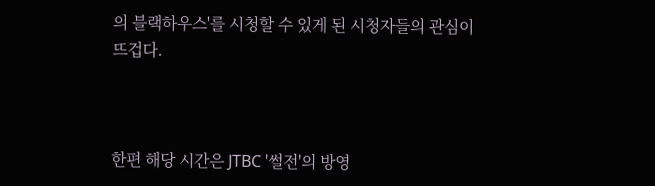의 블랙하우스'를 시청할 수 있게 된 시청자들의 관심이 뜨겁다.



한편 해당 시간은 JTBC '썰전'의 방영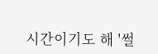시간이기도 해 '썰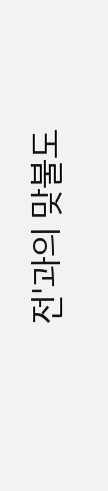전'과의 맞불도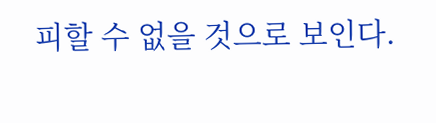피할 수 없을 것으로 보인다.